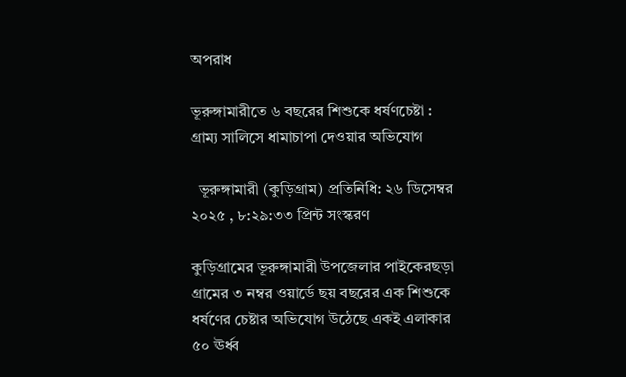অপরাধ

ভূরুঙ্গামারীতে ৬ বছরের শিশুকে ধর্ষণচেষ্টা : গ্রাম্য সালিসে ধামাচাপা দেওয়ার অভিযোগ

  ভূরুঙ্গামারী (কুড়িগ্রাম) প্রতিনিধি: ২৬ ডিসেম্বর ২০২৫ , ৮:২৯:৩৩ প্রিন্ট সংস্করণ

কুড়িগ্রামের ভূরুঙ্গামারী উপজেলার পাইকেরছড়া গ্রামের ৩ নম্বর ওয়ার্ডে ছয় বছরের এক শিশুকে ধর্ষণের চেষ্টার অভিযোগ উঠেছে একই এলাকার ৫০ ঊর্ধ্ব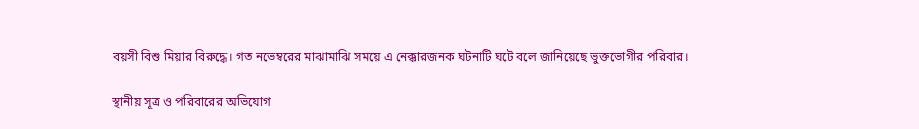বয়সী বিশু মিয়ার বিরুদ্ধে। গত নভেম্বরের মাঝামাঝি সময়ে এ নেক্কারজনক ঘটনাটি ঘটে বলে জানিয়েছে ভুক্তভোগীর পরিবার।

স্থানীয় সূত্র ও পরিবারের অভিযোগ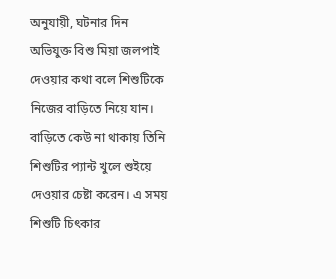অনুযায়ী, ঘটনার দিন অভিযুক্ত বিশু মিয়া জলপাই দেওয়ার কথা বলে শিশুটিকে নিজের বাড়িতে নিয়ে যান। বাড়িতে কেউ না থাকায় তিনি শিশুটির প্যান্ট খুলে শুইয়ে দেওয়ার চেষ্টা করেন। এ সময় শিশুটি চিৎকার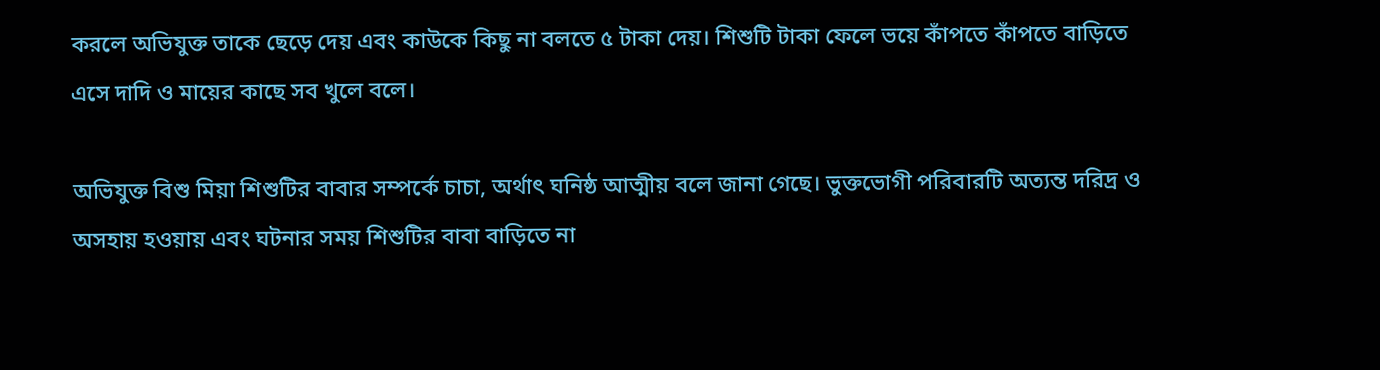করলে অভিযুক্ত তাকে ছেড়ে দেয় এবং কাউকে কিছু না বলতে ৫ টাকা দেয়। শিশুটি টাকা ফেলে ভয়ে কাঁপতে কাঁপতে বাড়িতে এসে দাদি ও মায়ের কাছে সব খুলে বলে।

অভিযুক্ত বিশু মিয়া শিশুটির বাবার সম্পর্কে চাচা, অর্থাৎ ঘনিষ্ঠ আত্মীয় বলে জানা গেছে। ভুক্তভোগী পরিবারটি অত্যন্ত দরিদ্র ও অসহায় হওয়ায় এবং ঘটনার সময় শিশুটির বাবা বাড়িতে না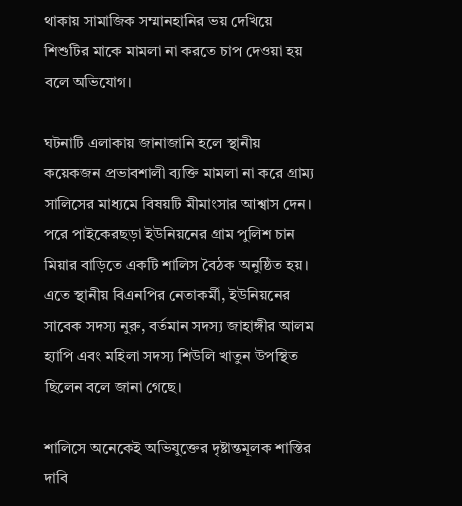থাকায় সামাজিক সম্মানহানির ভয় দেখিয়ে শিশুটির মাকে মামলা না করতে চাপ দেওয়া হয় বলে অভিযোগ।

ঘটনাটি এলাকায় জানাজানি হলে স্থানীয় কয়েকজন প্রভাবশালী ব্যক্তি মামলা না করে গ্রাম্য সালিসের মাধ্যমে বিষয়টি মীমাংসার আশ্বাস দেন। পরে পাইকেরছড়া ইউনিয়নের গ্রাম পুলিশ চান মিয়ার বাড়িতে একটি শালিস বৈঠক অনুষ্ঠিত হয়। এতে স্থানীয় বিএনপির নেতাকর্মী, ইউনিয়নের সাবেক সদস্য নুরু, বর্তমান সদস্য জাহাঙ্গীর আলম হ্যাপি এবং মহিলা সদস্য শিউলি খাতুন উপস্থিত ছিলেন বলে জানা গেছে।

শালিসে অনেকেই অভিযুক্তের দৃষ্টান্তমূলক শাস্তির দাবি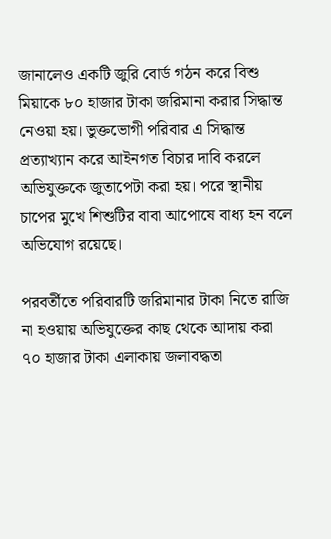জানালেও একটি জুরি বোর্ড গঠন করে বিশু মিয়াকে ৮০ হাজার টাকা জরিমানা করার সিদ্ধান্ত নেওয়া হয়। ভুক্তভোগী পরিবার এ সিদ্ধান্ত প্রত্যাখ্যান করে আইনগত বিচার দাবি করলে অভিযুক্তকে জুতাপেটা করা হয়। পরে স্থানীয় চাপের মুখে শিশুটির বাবা আপোষে বাধ্য হন বলে অভিযোগ রয়েছে।

পরবর্তীতে পরিবারটি জরিমানার টাকা নিতে রাজি না হওয়ায় অভিযুক্তের কাছ থেকে আদায় করা ৭০ হাজার টাকা এলাকায় জলাবদ্ধতা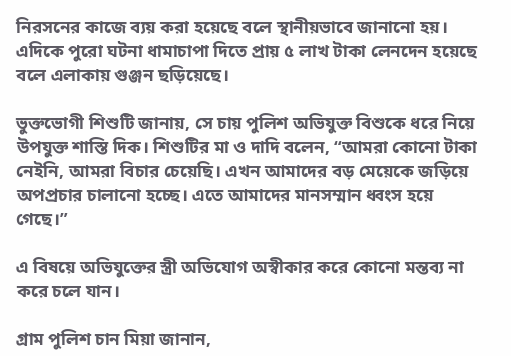নিরসনের কাজে ব্যয় করা হয়েছে বলে স্থানীয়ভাবে জানানো হয়। এদিকে পুরো ঘটনা ধামাচাপা দিতে প্রায় ৫ লাখ টাকা লেনদেন হয়েছে বলে এলাকায় গুঞ্জন ছড়িয়েছে।

ভুক্তভোগী শিশুটি জানায়, সে চায় পুলিশ অভিযুক্ত বিশুকে ধরে নিয়ে উপযুক্ত শাস্তি দিক। শিশুটির মা ও দাদি বলেন, “আমরা কোনো টাকা নেইনি, আমরা বিচার চেয়েছি। এখন আমাদের বড় মেয়েকে জড়িয়ে অপপ্রচার চালানো হচ্ছে। এতে আমাদের মানসম্মান ধ্বংস হয়ে গেছে।”

এ বিষয়ে অভিযুক্তের স্ত্রী অভিযোগ অস্বীকার করে কোনো মন্তব্য না করে চলে যান।

গ্রাম পুলিশ চান মিয়া জানান,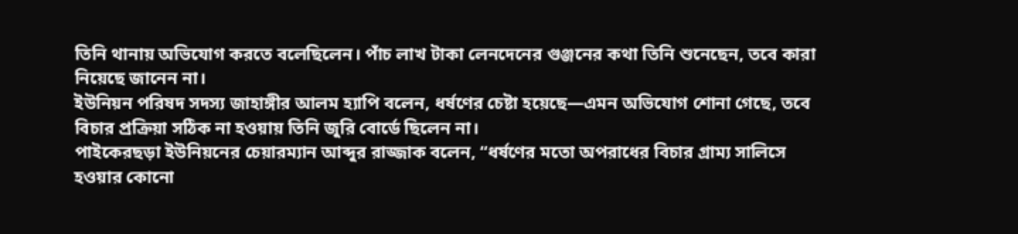তিনি থানায় অভিযোগ করতে বলেছিলেন। পাঁচ লাখ টাকা লেনদেনের গুঞ্জনের কথা তিনি শুনেছেন, তবে কারা নিয়েছে জানেন না।
ইউনিয়ন পরিষদ সদস্য জাহাঙ্গীর আলম হ্যাপি বলেন, ধর্ষণের চেষ্টা হয়েছে—এমন অভিযোগ শোনা গেছে, তবে বিচার প্রক্রিয়া সঠিক না হওয়ায় তিনি জুরি বোর্ডে ছিলেন না।
পাইকেরছড়া ইউনিয়নের চেয়ারম্যান আব্দুর রাজ্জাক বলেন, “ধর্ষণের মতো অপরাধের বিচার গ্রাম্য সালিসে হওয়ার কোনো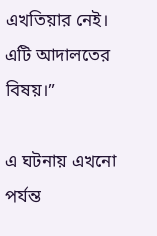এখতিয়ার নেই। এটি আদালতের বিষয়।”

এ ঘটনায় এখনো পর্যন্ত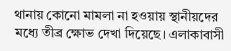থানায় কোনো মামলা না হওয়ায় স্থানীয়দের মধ্যে তীব্র ক্ষোভ দেখা দিয়েছে। এলাকাবাসী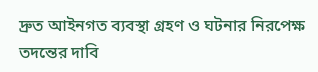দ্রুত আইনগত ব্যবস্থা গ্রহণ ও ঘটনার নিরপেক্ষ তদন্তের দাবি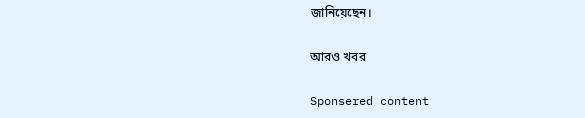জানিয়েছেন।

আরও খবর

Sponsered content